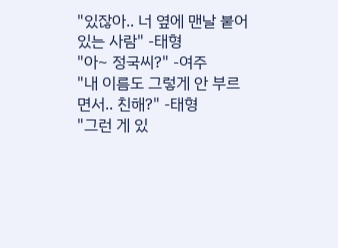"있잖아.. 너 옆에 맨날 붙어있는 사람" -태형
"아~ 정국씨?" -여주
"내 이름도 그렇게 안 부르면서.. 친해?" -태형
"그런 게 있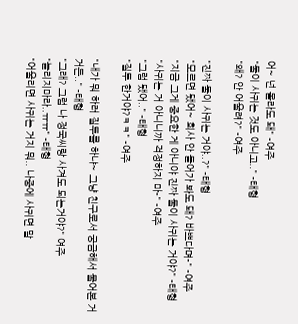어~ 넌 몰라도 돼" -여주
"둘이 사귀는 것도 아니고.." -태형
"왜? 안 어울려?" -여주

"진짜 둘이 사귀는 거야..?" -태형
"모르면 됐어~ 회사 안 들어가 봐도 돼? 바쁘다며-" -여주
"지금 그게 중요한 게 아니야 진짜 둘이 사귀는 거야?" -태형
"사귀는 거 아니니까 걱정하지 마-" -여주
"그럼 됐어.." -태형
"질투 한거야?ㅋㅋ" -여주

"내가 뭐 하러 질투를 하냐~ 그냥 친구로서 궁금해서 물어본 거거든.." -태형
"그래? 그럼 나 정국씨랑 사겨도 되는거야?" 여주
"놀리지마라..ㅠㅠ" -태형
"어울리면 사귀는 거지 뭐.. 나중에 사귀면 말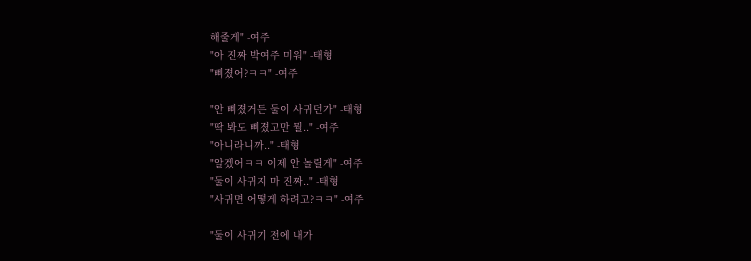해줄게" -여주
"아 진짜 박여주 미워" -태형
"삐졌어?ㅋㅋ" -여주

"안 삐졌거든 둘이 사귀던가" -태형
"딱 봐도 삐졌고만 뭘.." -여주
"아니라니까.." -태형
"알겠어ㅋㅋ 이제 안 놀릴게" -여주
"둘이 사귀지 마 진짜.." -태형
"사귀면 어떻게 하려고?ㅋㅋ" -여주

"둘이 사귀기 전에 내가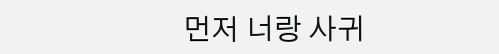먼저 너랑 사귀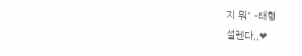지 뭐" -태형
설렌다,,❤